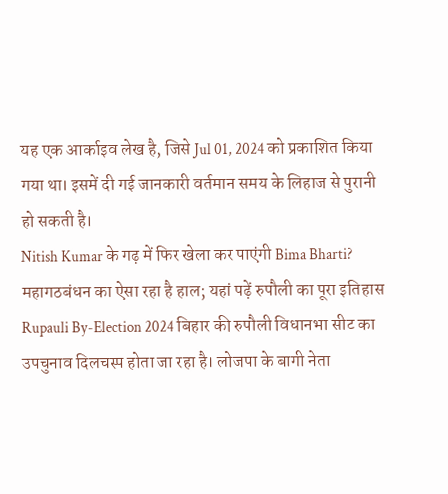यह एक आर्काइव लेख है, जिसे Jul 01, 2024 को प्रकाशित किया गया था। इसमें दी गई जानकारी वर्तमान समय के लिहाज से पुरानी हो सकती है।
Nitish Kumar के गढ़ में फिर खेला कर पाएंगी Bima Bharti? महागठबंधन का ऐसा रहा है हाल; यहां पढ़ें रुपौली का पूरा इतिहास
Rupauli By-Election 2024 बिहार की रुपौली विधानभा सीट का उपचुनाव दिलचस्प होता जा रहा है। लोजपा के बागी नेता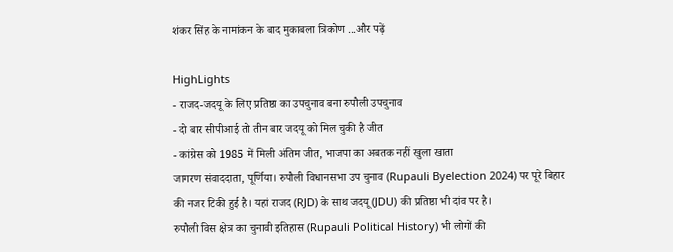शंकर सिंह के नामांकन के बाद मुकाबला त्रिकोण ...और पढ़ें

HighLights
- राजद-जदयू के लिए प्रतिष्ठा का उपचुनाव बना रुपौली उपचुनाव
- दो बार सीपीआई तो तीन बार जदयू को मिल चुकी है जीत
- कांग्रेस को 1985 में मिली अंतिम जीत, भाजपा का अबतक नहीं खुला खाता
जागरण संवाददाता, पूर्णिया। रुपौली विधानसभा उप चुनाव (Rupauli Byelection 2024) पर पूरे बिहार की नजर टिकी हुई है। यहां राजद (RJD) के साथ जदयू (JDU) की प्रतिष्ठा भी दांव पर है।
रुपौली विस क्षेत्र का चुनावी इतिहास (Rupauli Political History) भी लोगों की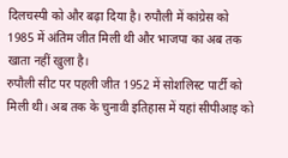दिलचस्पी को और बढ़ा दिया है। रुपौली में कांग्रेस को 1985 में अंतिम जीत मिली थी और भाजपा का अब तक खाता नहीं खुला है।
रुपौली सीट पर पहली जीत 1952 में सोशलिस्ट पार्टी को मिली थी। अब तक के चुनावी इतिहास में यहां सीपीआइ को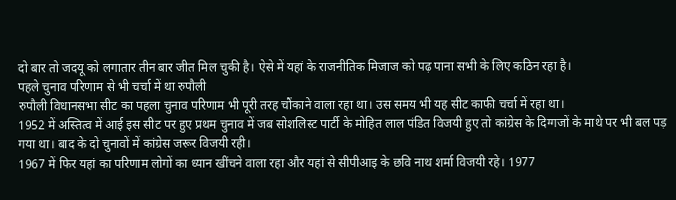दो बार तो जदयू को लगातार तीन बार जीत मिल चुकी है। ऐसे में यहां के राजनीतिक मिजाज को पढ़ पाना सभी के लिए कठिन रहा है।
पहले चुनाव परिणाम से भी चर्चा में था रुपौली
रुपौली विधानसभा सीट का पहला चुनाव परिणाम भी पूरी तरह चौंकाने वाला रहा था। उस समय भी यह सीट काफी चर्चा में रहा था।
1952 में अस्तित्व में आई इस सीट पर हुए प्रथम चुनाव में जब सोशलिस्ट पार्टी के मोहित लाल पंडित विजयी हुए तो कांग्रेस के दिग्गजों के माथे पर भी बल पड़ गया था। बाद के दो चुनावों में कांग्रेस जरूर विजयी रही।
1967 में फिर यहां का परिणाम लोगों का ध्यान खींचने वाला रहा और यहां से सीपीआइ के छवि नाथ शर्मा विजयी रहे। 1977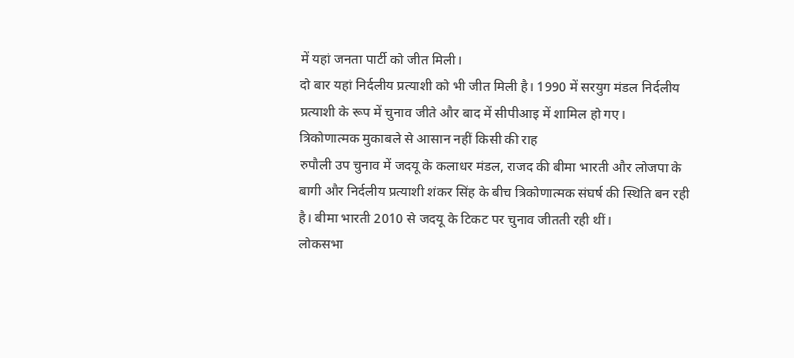में यहां जनता पार्टी को जीत मिली।
दो बार यहां निर्दलीय प्रत्याशी को भी जीत मिली है। 1990 में सरयुग मंडल निर्दलीय प्रत्याशी के रूप में चुनाव जीते और बाद में सीपीआइ में शामिल हो गए।
त्रिकोणात्मक मुकाबले से आसान नहीं किसी की राह
रुपौली उप चुनाव में जदयू के कलाधर मंडल, राजद की बीमा भारती और लोजपा के बागी और निर्दलीय प्रत्याशी शंकर सिंह के बीच त्रिकोणात्मक संघर्ष की स्थिति बन रही है। बीमा भारती 2010 से जदयू के टिकट पर चुनाव जीतती रही थीं।
लोकसभा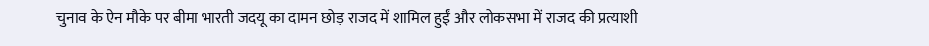चुनाव के ऐन मौके पर बीमा भारती जदयू का दामन छोड़ राजद में शामिल हुईं और लोकसभा में राजद की प्रत्याशी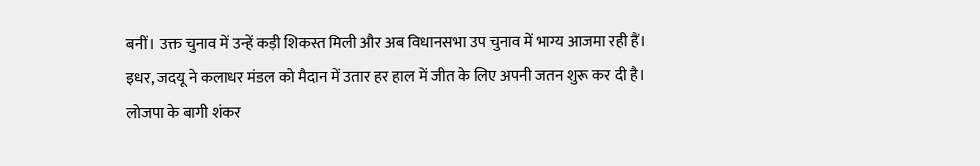बनीं। उक्त चुनाव में उन्हें कड़ी शिकस्त मिली और अब विधानसभा उप चुनाव में भाग्य आजमा रही हैं।
इधर, जदयू ने कलाधर मंडल को मैदान में उतार हर हाल में जीत के लिए अपनी जतन शुरू कर दी है। लोजपा के बागी शंकर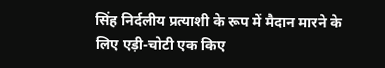सिंह निर्दलीय प्रत्याशी के रूप में मैदान मारने के लिए एड़ी-चोटी एक किए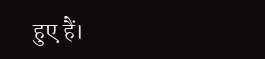हुए हैं।